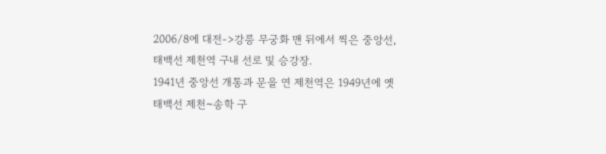2006/8에 대전->강릉 무궁화 맨 뒤에서 찍은 중앙선, 태백선 제천역 구내 선로 및 승강장.
1941년 중앙선 개통과 문을 연 제천역은 1949년에 옛 태백선 제천~송학 구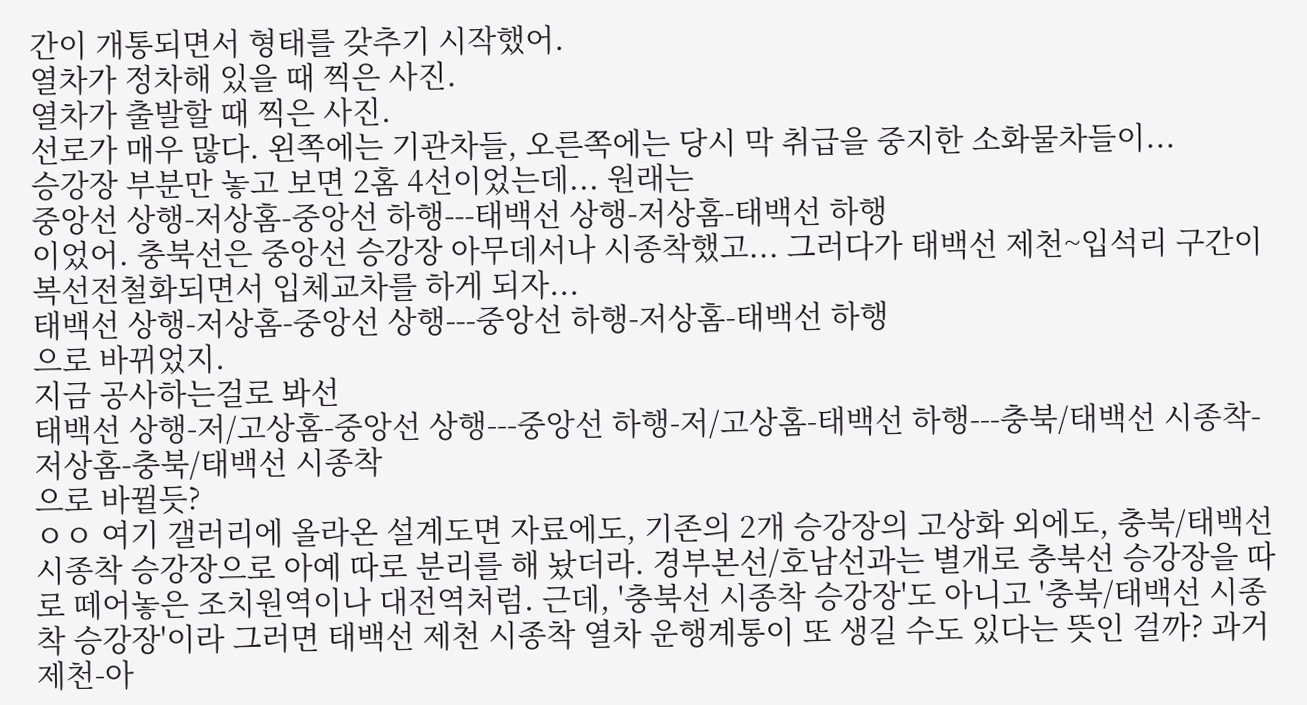간이 개통되면서 형태를 갖추기 시작했어.
열차가 정차해 있을 때 찍은 사진.
열차가 출발할 때 찍은 사진.
선로가 매우 많다. 왼쪽에는 기관차들, 오른쪽에는 당시 막 취급을 중지한 소화물차들이...
승강장 부분만 놓고 보면 2홈 4선이었는데... 원래는
중앙선 상행-저상홈-중앙선 하행---태백선 상행-저상홈-태백선 하행
이었어. 충북선은 중앙선 승강장 아무데서나 시종착했고... 그러다가 태백선 제천~입석리 구간이 복선전철화되면서 입체교차를 하게 되자...
태백선 상행-저상홈-중앙선 상행---중앙선 하행-저상홈-태백선 하행
으로 바뀌었지.
지금 공사하는걸로 봐선
태백선 상행-저/고상홈-중앙선 상행---중앙선 하행-저/고상홈-태백선 하행---충북/태백선 시종착-저상홈-충북/태백선 시종착
으로 바뀔듯?
ㅇㅇ 여기 갤러리에 올라온 설계도면 자료에도, 기존의 2개 승강장의 고상화 외에도, 충북/태백선 시종착 승강장으로 아예 따로 분리를 해 놨더라. 경부본선/호남선과는 별개로 충북선 승강장을 따로 떼어놓은 조치원역이나 대전역처럼. 근데, '충북선 시종착 승강장'도 아니고 '충북/태백선 시종착 승강장'이라 그러면 태백선 제천 시종착 열차 운행계통이 또 생길 수도 있다는 뜻인 걸까? 과거 제천-아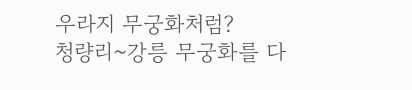우라지 무궁화처럼?
청량리~강릉 무궁화를 다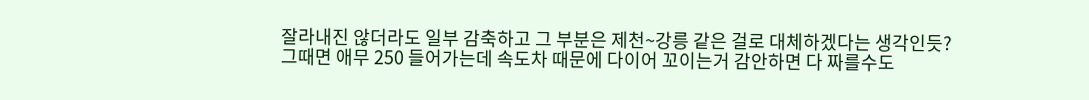잘라내진 않더라도 일부 감축하고 그 부분은 제천~강릉 같은 걸로 대체하겠다는 생각인듯?
그때면 애무 250 들어가는데 속도차 때문에 다이어 꼬이는거 감안하면 다 짜를수도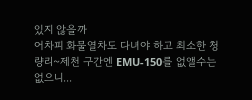있지 않을까
어차피 화물열차도 다녀야 하고 최소한 청량리~제천 구간엔 EMU-150를 없앨수는 없으니...